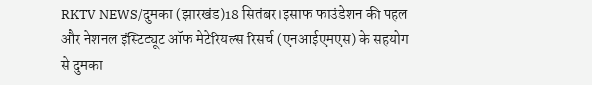RKTV NEWS/दुमका (झारखंड)18 सितंबर।इसाफ फाउंडेशन की पहल और नेशनल इंस्टिट्यूट ऑफ मेटेरियल्स रिसर्च (एनआईएमएस) के सहयोग से दुमका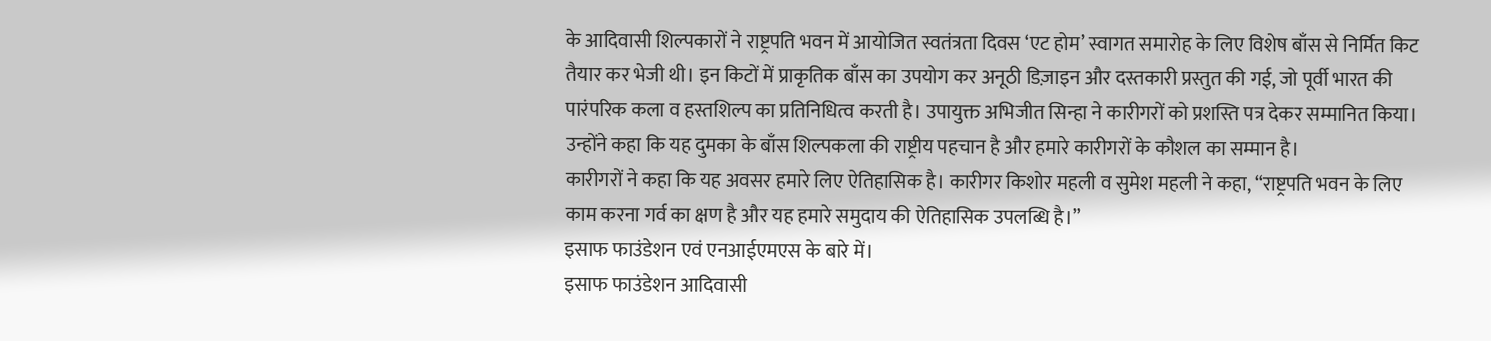के आदिवासी शिल्पकारों ने राष्ट्रपति भवन में आयोजित स्वतंत्रता दिवस ‘एट होम’ स्वागत समारोह के लिए विशेष बाँस से निर्मित किट तैयार कर भेजी थी। इन किटों में प्राकृतिक बाँस का उपयोग कर अनूठी डिज़ाइन और दस्तकारी प्रस्तुत की गई, जो पूर्वी भारत की पारंपरिक कला व हस्तशिल्प का प्रतिनिधित्व करती है। उपायुक्त अभिजीत सिन्हा ने कारीगरों को प्रशस्ति पत्र देकर सम्मानित किया। उन्होंने कहा कि यह दुमका के बाँस शिल्पकला की राष्ट्रीय पहचान है और हमारे कारीगरों के कौशल का सम्मान है।
कारीगरों ने कहा कि यह अवसर हमारे लिए ऐतिहासिक है। कारीगर किशोर महली व सुमेश महली ने कहा, “राष्ट्रपति भवन के लिए काम करना गर्व का क्षण है और यह हमारे समुदाय की ऐतिहासिक उपलब्धि है।”
इसाफ फाउंडेशन एवं एनआईएमएस के बारे में।
इसाफ फाउंडेशन आदिवासी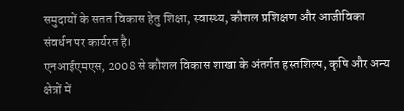समुदायों के सतत विकास हेतु शिक्षा, स्वास्थ्य, कौशल प्रशिक्षण और आजीविका संवर्धन पर कार्यरत है।
एनआईएमएस, 2008 से कौशल विकास शाखा के अंतर्गत हस्तशिल्प, कृषि और अन्य क्षेत्रों में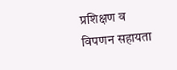प्रशिक्षण व विपणन सहायता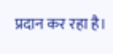प्रदान कर रहा है।